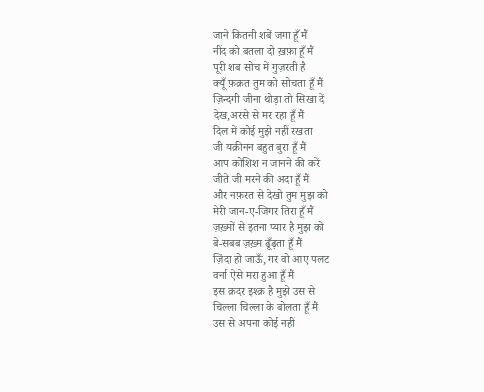जाने कितनी शबें जगा हूँ मैं
नींद को बतला दो ख़फ़ा हूँ मैं
पूरी शब सोच में गुज़रती है
क्यूँ फ़क़त तुम को सोचता हूँ मैं
ज़िन्दगी जीना थोड़ा तो सिखा दें
देख,अरसे से मर रहा हूँ मैं
दिल में कोई मुझे नहीं रखता
जी यक़ीनन बहुत बुरा हूँ मैं
आप कोशिश न जानने की करें
जीते जी मरने की अदा हूँ मैं
और नफ़रत से देखो तुम मुझ को
मेरी जान-ए-जिगर तिरा हूँ मैं
ज़ख़्मों से इतना प्यार है मुझ को
बे-सबब ज़ख़्म ढूँढ़ता हूँ मैं
ज़िंदा हो जाऊँ, गर वो आए पलट
वर्ना ऐसे मरा हुआ हूँ मैं
इस क़दर इश्क़ है मुझे उस से
चिल्ला चिल्ला के बोलता हूँ मैं
उस से अपना कोई नहीं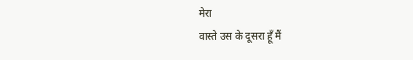मेरा
वास्ते उस के दूसरा हूँ मैं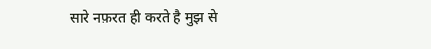सारे नफ़रत ही करते है मुझ से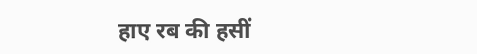हाए रब की हसीं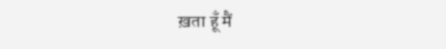ख़ता हूँ मैं